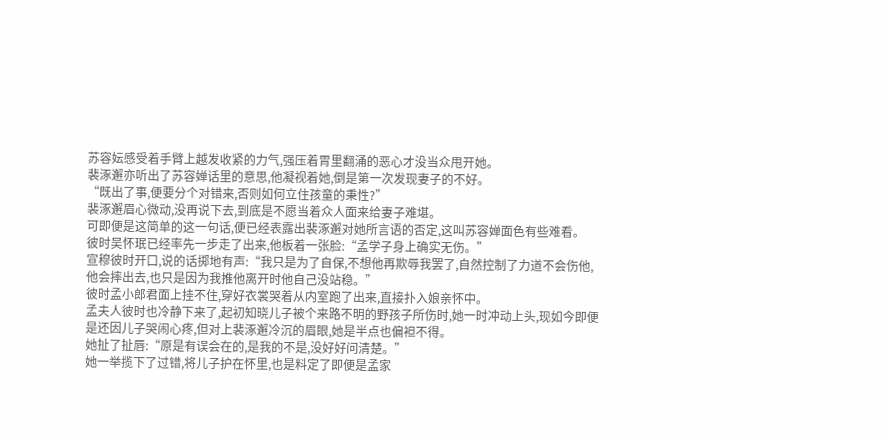苏容妘感受着手臂上越发收紧的力气,强压着胃里翻涌的恶心才没当众甩开她。
裴涿邂亦听出了苏容婵话里的意思,他凝视着她,倒是第一次发现妻子的不好。
“既出了事,便要分个对错来,否则如何立住孩童的秉性?”
裴涿邂眉心微动,没再说下去,到底是不愿当着众人面来给妻子难堪。
可即便是这简单的这一句话,便已经表露出裴涿邂对她所言语的否定,这叫苏容婵面色有些难看。
彼时吴怀珉已经率先一步走了出来,他板着一张脸:“孟学子身上确实无伤。”
宣穆彼时开口,说的话掷地有声:“我只是为了自保,不想他再欺辱我罢了,自然控制了力道不会伤他,他会摔出去,也只是因为我推他离开时他自己没站稳。”
彼时孟小郎君面上挂不住,穿好衣裳哭着从内室跑了出来,直接扑入娘亲怀中。
孟夫人彼时也冷静下来了,起初知晓儿子被个来路不明的野孩子所伤时,她一时冲动上头,现如今即便是还因儿子哭闹心疼,但对上裴涿邂冷沉的眉眼,她是半点也偏袒不得。
她扯了扯唇:“原是有误会在的,是我的不是,没好好问清楚。”
她一举揽下了过错,将儿子护在怀里,也是料定了即便是孟家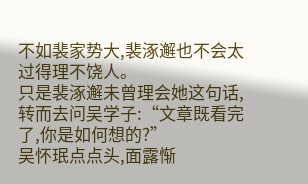不如裴家势大,裴涿邂也不会太过得理不饶人。
只是裴涿邂未曾理会她这句话,转而去问吴学子:“文章既看完了,你是如何想的?”
吴怀珉点点头,面露惭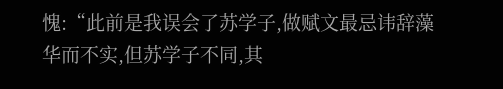愧:“此前是我误会了苏学子,做赋文最忌讳辞藻华而不实,但苏学子不同,其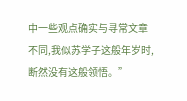中一些观点确实与寻常文章不同,我似苏学子这般年岁时,断然没有这般领悟。”